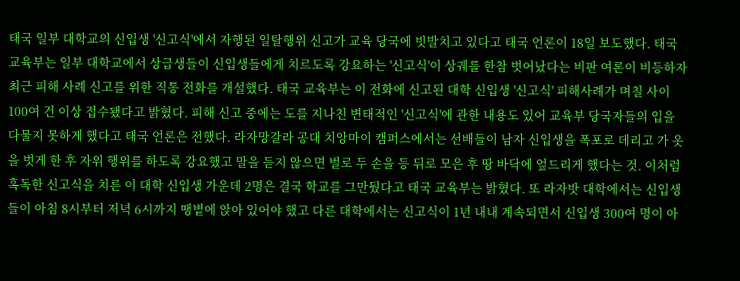태국 일부 대학교의 신입생 '신고식'에서 자행된 일탈행위 신고가 교육 당국에 빗발치고 있다고 태국 언론이 18일 보도했다. 태국 교육부는 일부 대학교에서 상급생들이 신입생들에게 치르도록 강요하는 '신고식'이 상궤를 한참 벗어났다는 비판 여론이 비등하자 최근 피해 사례 신고를 위한 직통 전화를 개설했다. 태국 교육부는 이 전화에 신고된 대학 신입생 '신고식' 피해사례가 며칠 사이 100여 건 이상 접수됐다고 밝혔다. 피해 신고 중에는 도를 지나친 변태적인 '신고식'에 관한 내용도 있어 교육부 당국자들의 입을 다물지 못하게 했다고 태국 언론은 전했다. 라자망갈라 공대 치앙마이 캠퍼스에서는 선배들이 남자 신입생을 폭포로 데리고 가 옷을 벗게 한 후 자위 행위를 하도록 강요했고 말을 듣지 않으면 벌로 두 손을 등 뒤로 모은 후 땅 바닥에 엎드리게 했다는 것. 이처럼 혹독한 신고식을 치른 이 대학 신입생 가운데 2명은 결국 학교를 그만뒀다고 태국 교육부는 밝혔다. 또 라자밧 대학에서는 신입생들이 아침 8시부터 저녁 6시까지 땡볕에 앉아 있어야 했고 다른 대학에서는 신고식이 1년 내내 계속되면서 신입생 300여 명이 아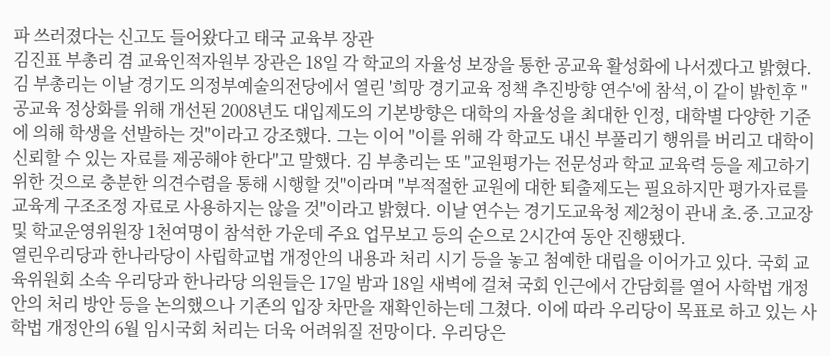파 쓰러졌다는 신고도 들어왔다고 태국 교육부 장관
김진표 부총리 겸 교육인적자원부 장관은 18일 각 학교의 자율성 보장을 통한 공교육 활성화에 나서겠다고 밝혔다. 김 부총리는 이날 경기도 의정부예술의전당에서 열린 '희망 경기교육 정책 추진방향 연수'에 참석,이 같이 밝힌후 "공교육 정상화를 위해 개선된 2008년도 대입제도의 기본방향은 대학의 자율성을 최대한 인정, 대학별 다양한 기준에 의해 학생을 선발하는 것"이라고 강조했다. 그는 이어 "이를 위해 각 학교도 내신 부풀리기 행위를 버리고 대학이 신뢰할 수 있는 자료를 제공해야 한다"고 말했다. 김 부총리는 또 "교원평가는 전문성과 학교 교육력 등을 제고하기 위한 것으로 충분한 의견수렴을 통해 시행할 것"이라며 "부적절한 교원에 대한 퇴출제도는 필요하지만 평가자료를 교육계 구조조정 자료로 사용하지는 않을 것"이라고 밝혔다. 이날 연수는 경기도교육청 제2청이 관내 초.중.고교장 및 학교운영위원장 1천여명이 참석한 가운데 주요 업무보고 등의 순으로 2시간여 동안 진행됐다.
열린우리당과 한나라당이 사립학교법 개정안의 내용과 처리 시기 등을 놓고 첨예한 대립을 이어가고 있다. 국회 교육위원회 소속 우리당과 한나라당 의원들은 17일 밤과 18일 새벽에 걸쳐 국회 인근에서 간담회를 열어 사학법 개정안의 처리 방안 등을 논의했으나 기존의 입장 차만을 재확인하는데 그쳤다. 이에 따라 우리당이 목표로 하고 있는 사학법 개정안의 6월 임시국회 처리는 더욱 어려워질 전망이다. 우리당은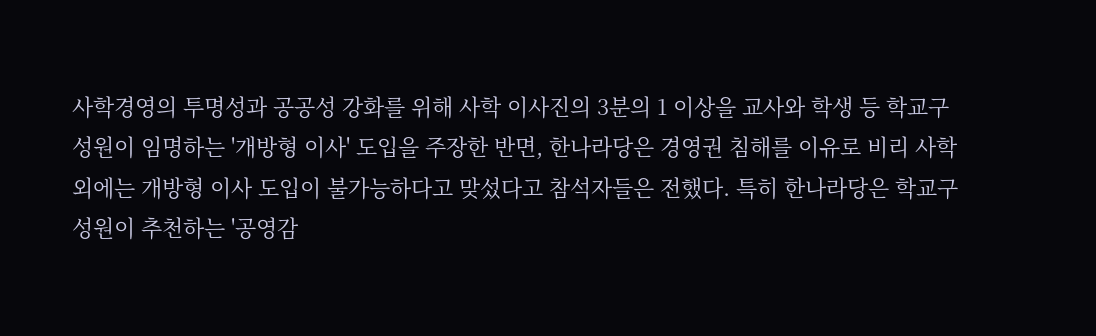사학경영의 투명성과 공공성 강화를 위해 사학 이사진의 3분의 1 이상을 교사와 학생 등 학교구성원이 임명하는 '개방형 이사' 도입을 주장한 반면, 한나라당은 경영권 침해를 이유로 비리 사학 외에는 개방형 이사 도입이 불가능하다고 맞섰다고 참석자들은 전했다. 특히 한나라당은 학교구성원이 추천하는 '공영감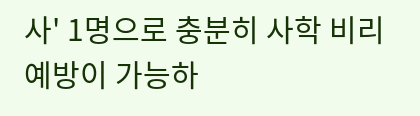사' 1명으로 충분히 사학 비리예방이 가능하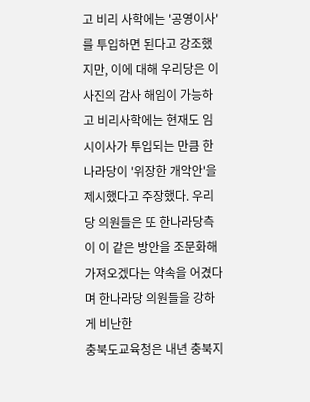고 비리 사학에는 '공영이사'를 투입하면 된다고 강조했지만, 이에 대해 우리당은 이사진의 감사 해임이 가능하고 비리사학에는 현재도 임시이사가 투입되는 만큼 한나라당이 '위장한 개악안'을 제시했다고 주장했다. 우리당 의원들은 또 한나라당측이 이 같은 방안을 조문화해 가져오겠다는 약속을 어겼다며 한나라당 의원들을 강하게 비난한
충북도교육청은 내년 충북지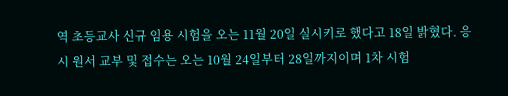역 초등교사 신규 임용 시험을 오는 11월 20일 실시키로 했다고 18일 밝혔다. 응시 원서 교부 및 접수는 오는 10월 24일부터 28일까지이며 1차 시험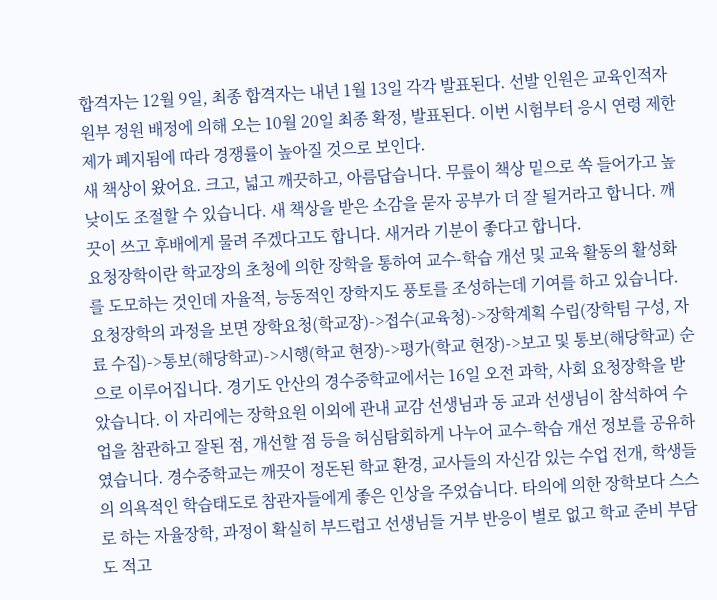합격자는 12월 9일, 최종 합격자는 내년 1월 13일 각각 발표된다. 선발 인원은 교육인적자원부 정원 배정에 의해 오는 10월 20일 최종 확정, 발표된다. 이번 시험부터 응시 연령 제한제가 폐지됨에 따라 경쟁률이 높아질 것으로 보인다.
새 책상이 왔어요. 크고, 넓고 깨끗하고, 아름답습니다. 무릎이 책상 밑으로 쏙 들어가고 높낮이도 조절할 수 있습니다. 새 책상을 받은 소감을 묻자 공부가 더 잘 될거라고 합니다. 깨끗이 쓰고 후배에게 물려 주겠다고도 합니다. 새거라 기분이 좋다고 합니다.
요청장학이란 학교장의 초청에 의한 장학을 통하여 교수-학습 개선 및 교육 활동의 활성화를 도모하는 것인데 자율적, 능동적인 장학지도 풍토를 조성하는데 기여를 하고 있습니다. 요청장학의 과정을 보면 장학요청(학교장)->접수(교육청)->장학계획 수립(장학팀 구성, 자료 수집)->통보(해당학교)->시행(학교 현장)->평가(학교 현장)->보고 및 통보(해당학교) 순으로 이루어집니다. 경기도 안산의 경수중학교에서는 16일 오전 과학, 사회 요청장학을 받았습니다. 이 자리에는 장학요원 이외에 관내 교감 선생님과 동 교과 선생님이 참석하여 수업을 참관하고 잘된 점, 개선할 점 등을 허심탐회하게 나누어 교수-학습 개선 정보를 공유하였습니다. 경수중학교는 깨끗이 정돈된 학교 환경, 교사들의 자신감 있는 수업 전개, 학생들의 의욕적인 학습태도로 참관자들에게 좋은 인상을 주었습니다. 타의에 의한 장학보다 스스로 하는 자율장학, 과정이 확실히 부드럽고 선생님들 거부 반응이 별로 없고 학교 준비 부담도 적고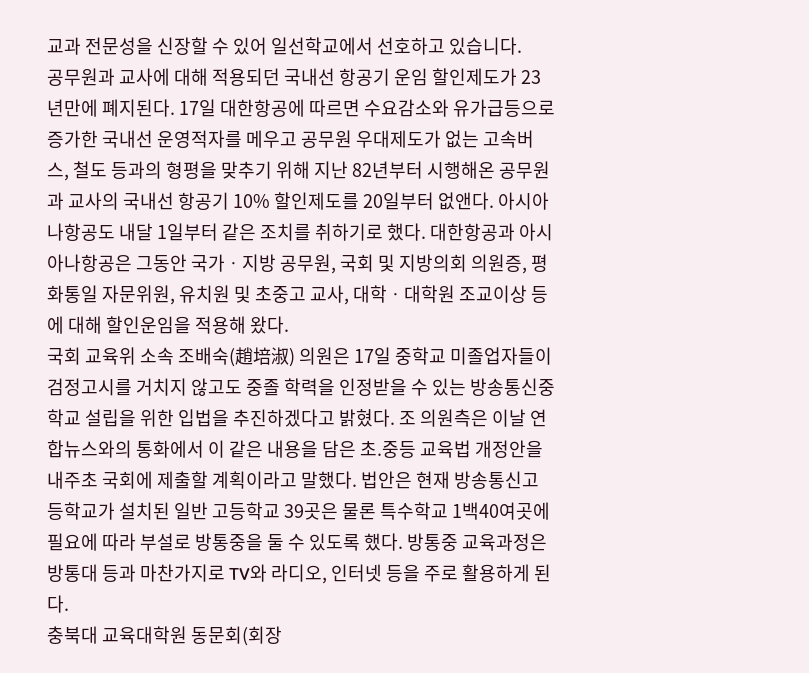교과 전문성을 신장할 수 있어 일선학교에서 선호하고 있습니다.
공무원과 교사에 대해 적용되던 국내선 항공기 운임 할인제도가 23년만에 폐지된다. 17일 대한항공에 따르면 수요감소와 유가급등으로 증가한 국내선 운영적자를 메우고 공무원 우대제도가 없는 고속버스, 철도 등과의 형평을 맞추기 위해 지난 82년부터 시행해온 공무원과 교사의 국내선 항공기 10% 할인제도를 20일부터 없앤다. 아시아나항공도 내달 1일부터 같은 조치를 취하기로 했다. 대한항공과 아시아나항공은 그동안 국가ㆍ지방 공무원, 국회 및 지방의회 의원증, 평화통일 자문위원, 유치원 및 초중고 교사, 대학ㆍ대학원 조교이상 등에 대해 할인운임을 적용해 왔다.
국회 교육위 소속 조배숙(趙培淑) 의원은 17일 중학교 미졸업자들이 검정고시를 거치지 않고도 중졸 학력을 인정받을 수 있는 방송통신중학교 설립을 위한 입법을 추진하겠다고 밝혔다. 조 의원측은 이날 연합뉴스와의 통화에서 이 같은 내용을 담은 초.중등 교육법 개정안을 내주초 국회에 제출할 계획이라고 말했다. 법안은 현재 방송통신고등학교가 설치된 일반 고등학교 39곳은 물론 특수학교 1백40여곳에 필요에 따라 부설로 방통중을 둘 수 있도록 했다. 방통중 교육과정은 방통대 등과 마찬가지로 TV와 라디오, 인터넷 등을 주로 활용하게 된다.
충북대 교육대학원 동문회(회장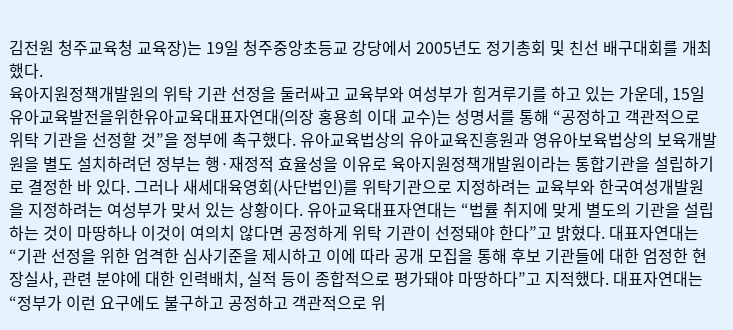김전원 청주교육청 교육장)는 19일 청주중앙초등교 강당에서 2005년도 정기총회 및 친선 배구대회를 개최했다.
육아지원정책개발원의 위탁 기관 선정을 둘러싸고 교육부와 여성부가 힘겨루기를 하고 있는 가운데, 15일 유아교육발전을위한유아교육대표자연대(의장 홍용희 이대 교수)는 성명서를 통해 “공정하고 객관적으로 위탁 기관을 선정할 것”을 정부에 촉구했다. 유아교육법상의 유아교육진흥원과 영유아보육법상의 보육개발원을 별도 설치하려던 정부는 행·재정적 효율성을 이유로 육아지원정책개발원이라는 통합기관을 설립하기로 결정한 바 있다. 그러나 새세대육영회(사단법인)를 위탁기관으로 지정하려는 교육부와 한국여성개발원을 지정하려는 여성부가 맞서 있는 상황이다. 유아교육대표자연대는 “법률 취지에 맞게 별도의 기관을 설립하는 것이 마땅하나 이것이 여의치 않다면 공정하게 위탁 기관이 선정돼야 한다”고 밝혔다. 대표자연대는 “기관 선정을 위한 엄격한 심사기준을 제시하고 이에 따라 공개 모집을 통해 후보 기관들에 대한 엄정한 현장실사, 관련 분야에 대한 인력배치, 실적 등이 종합적으로 평가돼야 마땅하다”고 지적했다. 대표자연대는 “정부가 이런 요구에도 불구하고 공정하고 객관적으로 위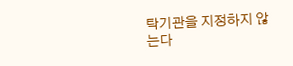탁기관을 지정하지 않는다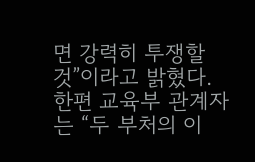면 강력히 투쟁할 것”이라고 밝혔다. 한편 교육부 관계자는 “두 부처의 이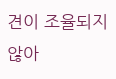견이 조율되지 않아